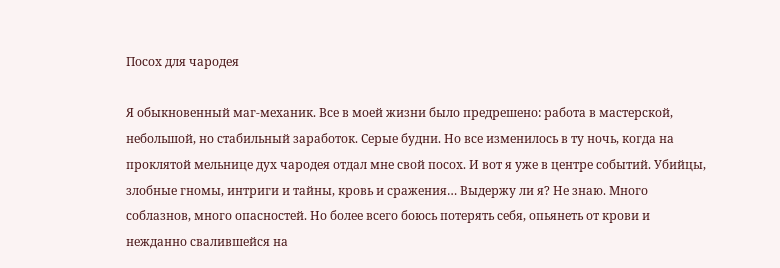Посох для чародея

Я обыкновенный маг-механик. Все в моей жизни было предрешено: работа в мастерской, небольшой, но стабильный заработок. Серые будни. Но все изменилось в ту ночь, когда на проклятой мельнице дух чародея отдал мне свой посох. И вот я уже в центре событий. Убийцы, злобные гномы, интриги и тайны, кровь и сражения… Выдержу ли я? Не знаю. Много соблазнов, много опасностей. Но более всего боюсь потерять себя, опьянеть от крови и нежданно свалившейся на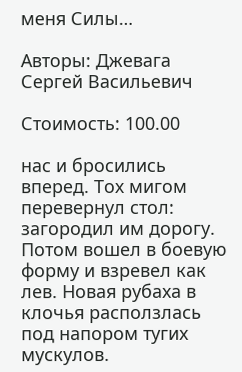меня Силы…

Авторы: Джевага Сергей Васильевич

Стоимость: 100.00

нас и бросились вперед. Тох мигом перевернул стол: загородил им дорогу. Потом вошел в боевую форму и взревел как лев. Новая рубаха в клочья расползлась под напором тугих мускулов.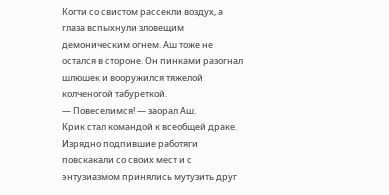Когти со свистом рассекли воздух, а глаза вспыхнули зловещим демоническим огнем. Аш тоже не остался в стороне. Он пинками разогнал шлюшек и вооружился тяжелой колченогой табуреткой.
— Повеселимся! — заорал Аш.
Крик стал командой к всеобщей драке. Изрядно подпившие работяги повскакали со своих мест и с энтузиазмом принялись мутузить друг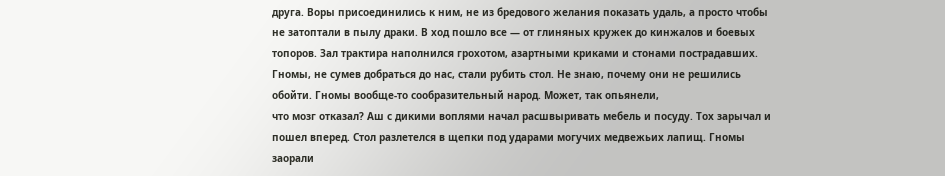друга. Воры присоединились к ним, не из бредового желания показать удаль, а просто чтобы не затоптали в пылу драки. В ход пошло все — от глиняных кружек до кинжалов и боевых топоров. Зал трактира наполнился грохотом, азартными криками и стонами пострадавших.
Гномы, не сумев добраться до нас, стали рубить стол. Не знаю, почему они не решились обойти. Гномы вообще-то сообразительный народ. Может, так опьянели,
что мозг отказал? Аш с дикими воплями начал расшвыривать мебель и посуду. Тох зарычал и пошел вперед. Стол разлетелся в щепки под ударами могучих медвежьих лапищ. Гномы заорали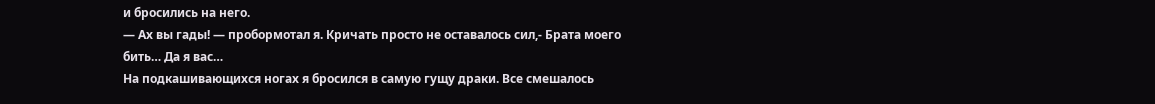и бросились на него.
— Ах вы гады! — пробормотал я. Кричать просто не оставалось сил,- Брата моего бить… Да я вас…
На подкашивающихся ногах я бросился в самую гущу драки. Все смешалось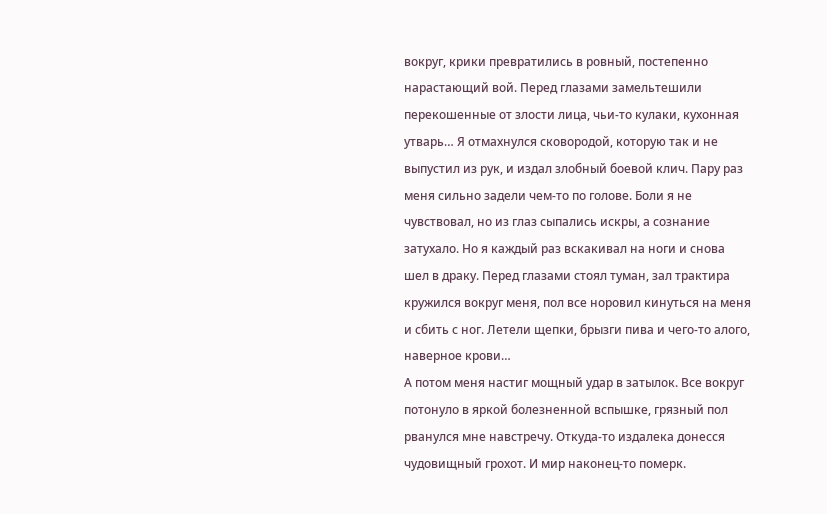вокруг, крики превратились в ровный, постепенно нарастающий вой. Перед глазами замельтешили перекошенные от злости лица, чьи-то кулаки, кухонная утварь… Я отмахнулся сковородой, которую так и не выпустил из рук, и издал злобный боевой клич. Пару раз меня сильно задели чем-то по голове. Боли я не чувствовал, но из глаз сыпались искры, а сознание затухало. Но я каждый раз вскакивал на ноги и снова шел в драку. Перед глазами стоял туман, зал трактира кружился вокруг меня, пол все норовил кинуться на меня и сбить с ног. Летели щепки, брызги пива и чего-то алого, наверное крови…
А потом меня настиг мощный удар в затылок. Все вокруг потонуло в яркой болезненной вспышке, грязный пол рванулся мне навстречу. Откуда-то издалека донесся чудовищный грохот. И мир наконец-то померк.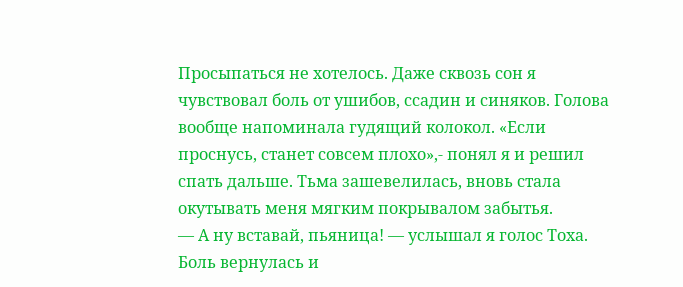Просыпаться не хотелось. Даже сквозь сон я чувствовал боль от ушибов, ссадин и синяков. Голова вообще напоминала гудящий колокол. «Если проснусь, станет совсем плохо»,- понял я и решил спать дальше. Тьма зашевелилась, вновь стала окутывать меня мягким покрывалом забытья.
— А ну вставай, пьяница! — услышал я голос Тоха. Боль вернулась и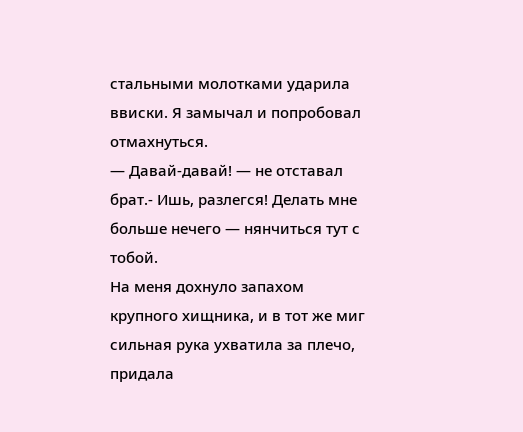стальными молотками ударила ввиски. Я замычал и попробовал отмахнуться.
— Давай-давай! — не отставал брат.- Ишь, разлегся! Делать мне больше нечего — нянчиться тут с тобой.
На меня дохнуло запахом крупного хищника, и в тот же миг сильная рука ухватила за плечо, придала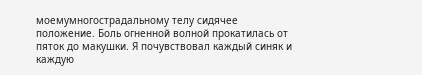моемумногострадальному телу сидячее положение. Боль огненной волной прокатилась от пяток до макушки. Я почувствовал каждый синяк и каждую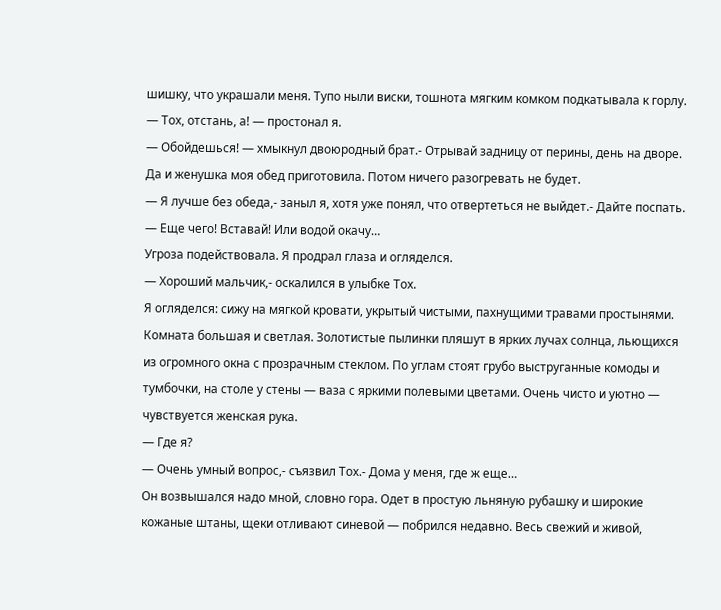шишку, что украшали меня. Тупо ныли виски, тошнота мягким комком подкатывала к горлу.
— Тох, отстань, а! — простонал я.
— Обойдешься! — хмыкнул двоюродный брат.- Отрывай задницу от перины, день на дворе. Да и женушка моя обед приготовила. Потом ничего разогревать не будет.
— Я лучше без обеда,- заныл я, хотя уже понял, что отвертеться не выйдет.- Дайте поспать.
— Еще чего! Вставай! Или водой окачу…
Угроза подействовала. Я продрал глаза и огляделся.
— Хороший мальчик,- оскалился в улыбке Тох.
Я огляделся: сижу на мягкой кровати, укрытый чистыми, пахнущими травами простынями. Комната большая и светлая. Золотистые пылинки пляшут в ярких лучах солнца, льющихся из огромного окна с прозрачным стеклом. По углам стоят грубо выструганные комоды и тумбочки, на столе у стены — ваза с яркими полевыми цветами. Очень чисто и уютно — чувствуется женская рука.
— Где я?
— Очень умный вопрос,- съязвил Тох.- Дома у меня, где ж еще…
Он возвышался надо мной, словно гора. Одет в простую льняную рубашку и широкие кожаные штаны, щеки отливают синевой — побрился недавно. Весь свежий и живой,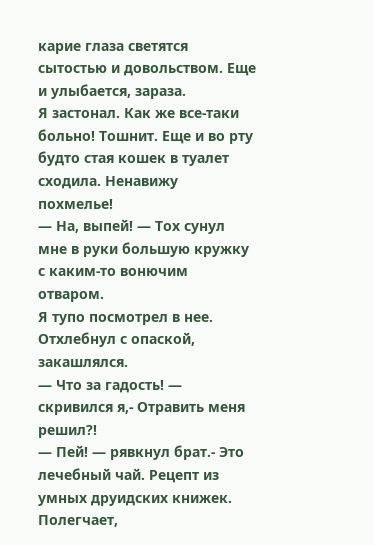карие глаза светятся сытостью и довольством. Еще и улыбается, зараза.
Я застонал. Как же все-таки больно! Тошнит. Еще и во рту будто стая кошек в туалет сходила. Ненавижу похмелье!
— На, выпей! — Тох сунул мне в руки большую кружку с каким-то вонючим отваром.
Я тупо посмотрел в нее. Отхлебнул с опаской, закашлялся.
— Что за гадость! — скривился я,- Отравить меня решил?!
— Пей! — рявкнул брат.- Это лечебный чай. Рецепт из умных друидских книжек. Полегчает,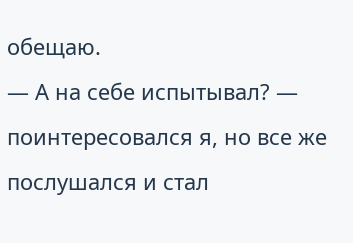обещаю.
— А на себе испытывал? — поинтересовался я, но все же послушался и стал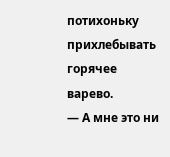потихоньку прихлебывать горячее варево.
— А мне это ни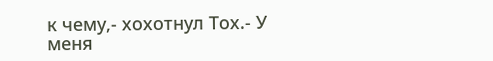к чему,- хохотнул Тох.- У меня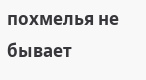похмелья не бывает